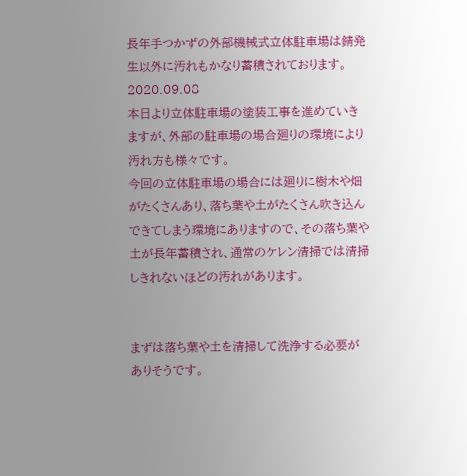長年手つかずの外部機械式立体駐車場は錆発生以外に汚れもかなり蓄積されております。
2020.09.08
本日より立体駐車場の塗装工事を進めていきますが、外部の駐車場の場合廻りの環境により汚れ方も様々です。
今回の立体駐車場の場合には廻りに樹木や畑がたくさんあり、落ち葉や土がたくさん吹き込んできてしまう環境にありますので、その落ち葉や土が長年蓄積され、通常のケレン清掃では清掃しきれないほどの汚れがあります。


まずは落ち葉や土を清掃して洗浄する必要がありそうです。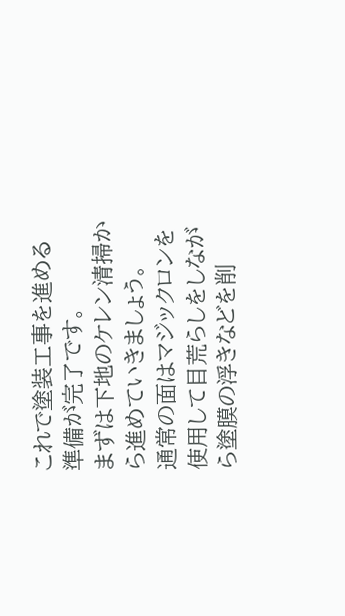これで塗装工事を進める準備が完了です。
まずは下地のケレン清掃から進めていきましょう。
通常の面はマジックロンを使用して目荒らしをしながら塗膜の浮きなどを削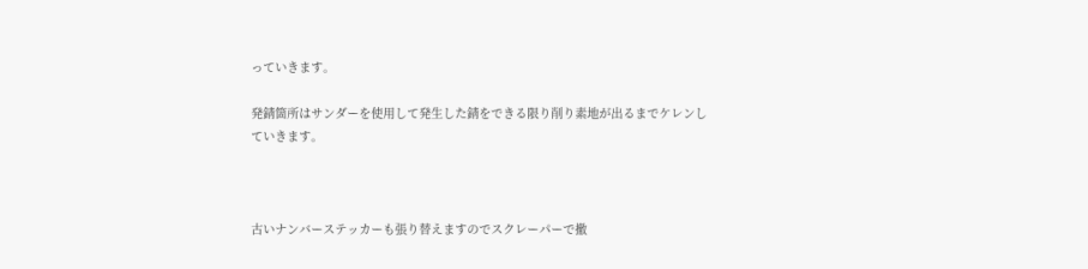っていきます。

発錆箇所はサンダーを使用して発生した錆をできる限り削り素地が出るまでケレンしていきます。



古いナンバーステッカーも張り替えますのでスクレーパーで撤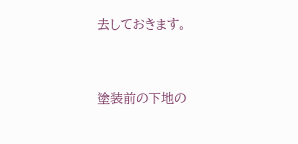去しておきます。


塗装前の下地の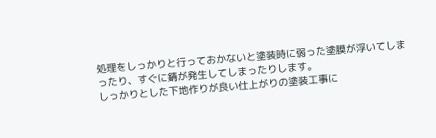処理をしっかりと行っておかないと塗装時に弱った塗膜が浮いてしまったり、すぐに錆が発生してしまったりします。
しっかりとした下地作りが良い仕上がりの塗装工事に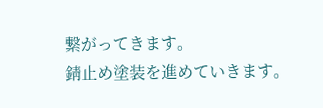繋がってきます。
錆止め塗装を進めていきます。